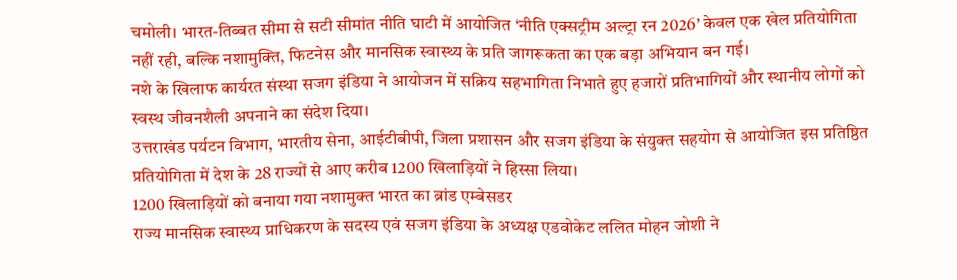चमोली। भारत-तिब्बत सीमा से सटी सीमांत नीति घाटी में आयोजित ‘नीति एक्सट्रीम अल्ट्रा रन 2026’ केवल एक खेल प्रतियोगिता नहीं रही, बल्कि नशामुक्ति, फिटनेस और मानसिक स्वास्थ्य के प्रति जागरूकता का एक बड़ा अभियान बन गई।
नशे के खिलाफ कार्यरत संस्था सजग इंडिया ने आयोजन में सक्रिय सहभागिता निभाते हुए हजारों प्रतिभागियों और स्थानीय लोगों को स्वस्थ जीवनशैली अपनाने का संदेश दिया।
उत्तराखंड पर्यटन विभाग, भारतीय सेना, आईटीबीपी, जिला प्रशासन और सजग इंडिया के संयुक्त सहयोग से आयोजित इस प्रतिष्ठित प्रतियोगिता में देश के 28 राज्यों से आए करीब 1200 खिलाड़ियों ने हिस्सा लिया।
1200 खिलाड़ियों को बनाया गया नशामुक्त भारत का ब्रांड एम्बेसडर
राज्य मानसिक स्वास्थ्य प्राधिकरण के सदस्य एवं सजग इंडिया के अध्यक्ष एडवोकेट ललित मोहन जोशी ने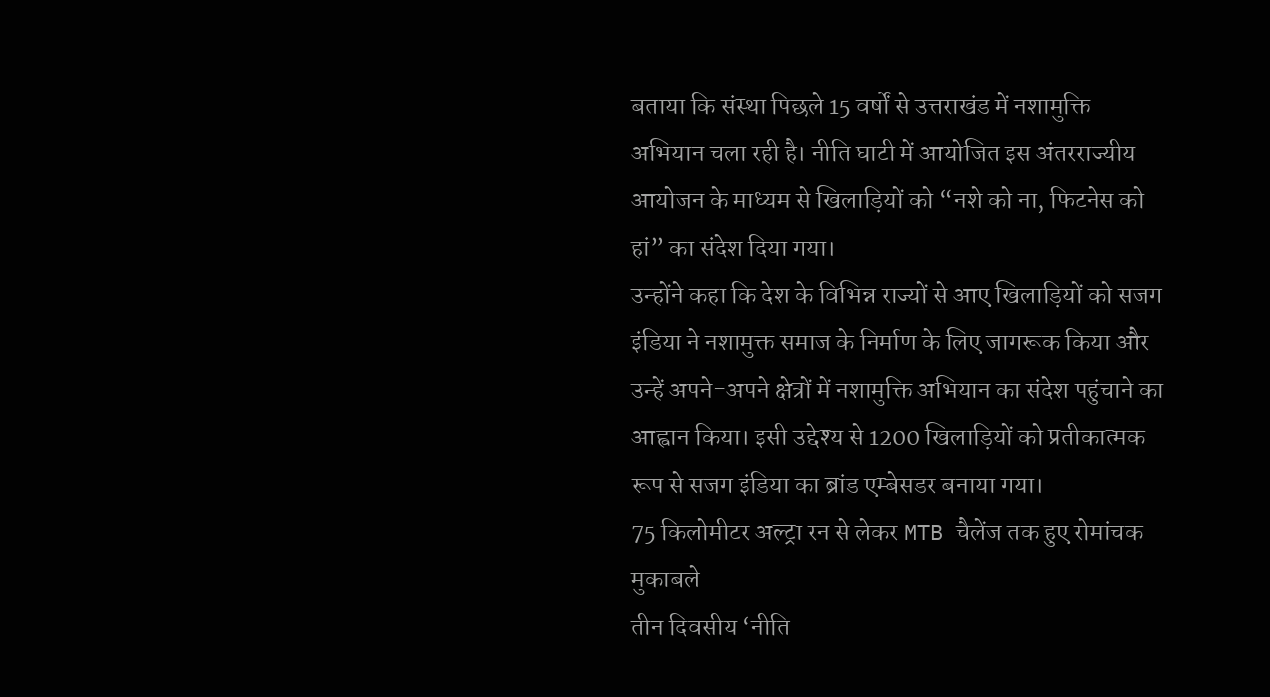बताया कि संस्था पिछले 15 वर्षों से उत्तराखंड में नशामुक्ति अभियान चला रही है। नीति घाटी में आयोजित इस अंतरराज्यीय आयोजन के माध्यम से खिलाड़ियों को “नशे को ना, फिटनेस को हां” का संदेश दिया गया।
उन्होंने कहा कि देश के विभिन्न राज्यों से आए खिलाड़ियों को सजग इंडिया ने नशामुक्त समाज के निर्माण के लिए जागरूक किया और उन्हें अपने-अपने क्षेत्रों में नशामुक्ति अभियान का संदेश पहुंचाने का आह्वान किया। इसी उद्देश्य से 1200 खिलाड़ियों को प्रतीकात्मक रूप से सजग इंडिया का ब्रांड एम्बेसडर बनाया गया।
75 किलोमीटर अल्ट्रा रन से लेकर MTB चैलेंज तक हुए रोमांचक मुकाबले
तीन दिवसीय ‘नीति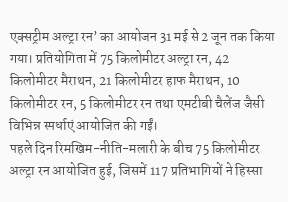एक्सट्रीम अल्ट्रा रन’ का आयोजन 31 मई से 2 जून तक किया गया। प्रतियोगिता में 75 किलोमीटर अल्ट्रा रन, 42 किलोमीटर मैराथन, 21 किलोमीटर हाफ मैराथन, 10 किलोमीटर रन, 5 किलोमीटर रन तथा एमटीबी चैलेंज जैसी विभिन्न स्पर्धाएं आयोजित की गईं।
पहले दिन रिमखिम-नीति-मलारी के बीच 75 किलोमीटर अल्ट्रा रन आयोजित हुई, जिसमें 117 प्रतिभागियों ने हिस्सा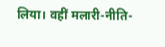लिया। वहीं मलारी-नीति-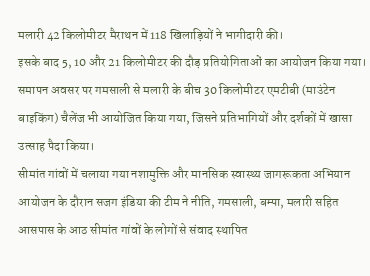मलारी 42 किलोमीटर मैराथन में 118 खिलाड़ियों ने भागीदारी की।
इसके बाद 5, 10 और 21 किलोमीटर की दौड़ प्रतियोगिताओं का आयोजन किया गया। समापन अवसर पर गमसाली से मलारी के बीच 30 किलोमीटर एमटीबी (माउंटेन बाइकिंग) चैलेंज भी आयोजित किया गया, जिसने प्रतिभागियों और दर्शकों में खासा उत्साह पैदा किया।
सीमांत गांवों में चलाया गया नशामुक्ति और मानसिक स्वास्थ्य जागरूकता अभियान
आयोजन के दौरान सजग इंडिया की टीम ने नीति, गमसाली, बम्पा, मलारी सहित आसपास के आठ सीमांत गांवों के लोगों से संवाद स्थापित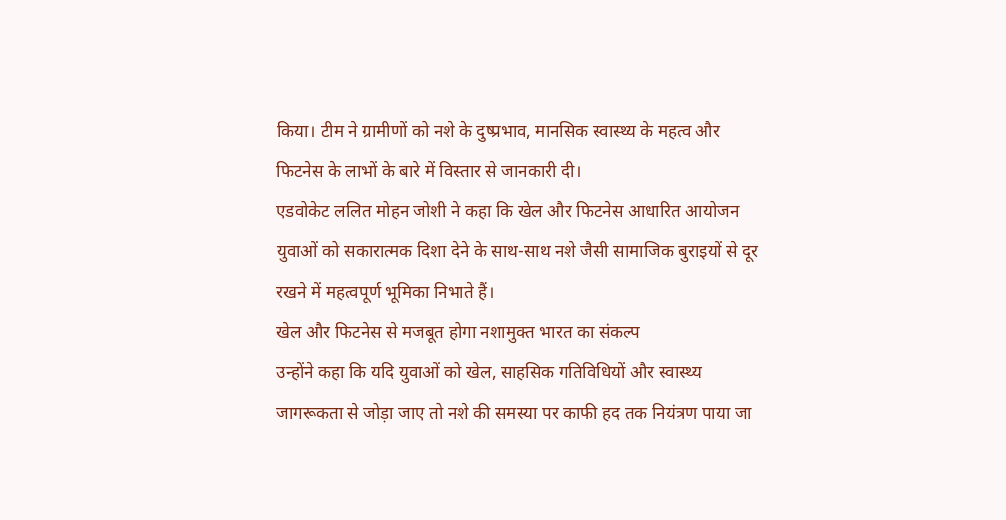किया। टीम ने ग्रामीणों को नशे के दुष्प्रभाव, मानसिक स्वास्थ्य के महत्व और फिटनेस के लाभों के बारे में विस्तार से जानकारी दी।
एडवोकेट ललित मोहन जोशी ने कहा कि खेल और फिटनेस आधारित आयोजन युवाओं को सकारात्मक दिशा देने के साथ-साथ नशे जैसी सामाजिक बुराइयों से दूर रखने में महत्वपूर्ण भूमिका निभाते हैं।
खेल और फिटनेस से मजबूत होगा नशामुक्त भारत का संकल्प
उन्होंने कहा कि यदि युवाओं को खेल, साहसिक गतिविधियों और स्वास्थ्य जागरूकता से जोड़ा जाए तो नशे की समस्या पर काफी हद तक नियंत्रण पाया जा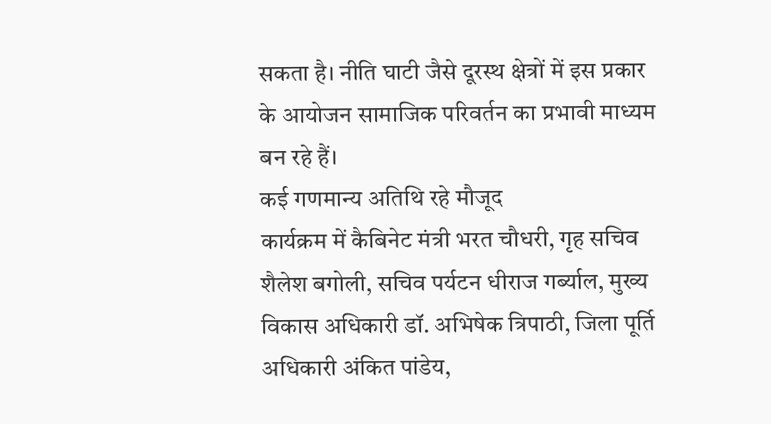सकता है। नीति घाटी जैसे दूरस्थ क्षेत्रों में इस प्रकार के आयोजन सामाजिक परिवर्तन का प्रभावी माध्यम बन रहे हैं।
कई गणमान्य अतिथि रहे मौजूद
कार्यक्रम में कैबिनेट मंत्री भरत चौधरी, गृह सचिव शैलेश बगोली, सचिव पर्यटन धीराज गर्ब्याल, मुख्य विकास अधिकारी डॉ. अभिषेक त्रिपाठी, जिला पूर्ति अधिकारी अंकित पांडेय,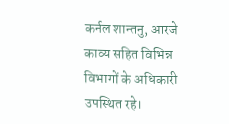कर्नल शान्तनु, आरजे काव्य सहित विभिन्न विभागों के अधिकारी उपस्थित रहे।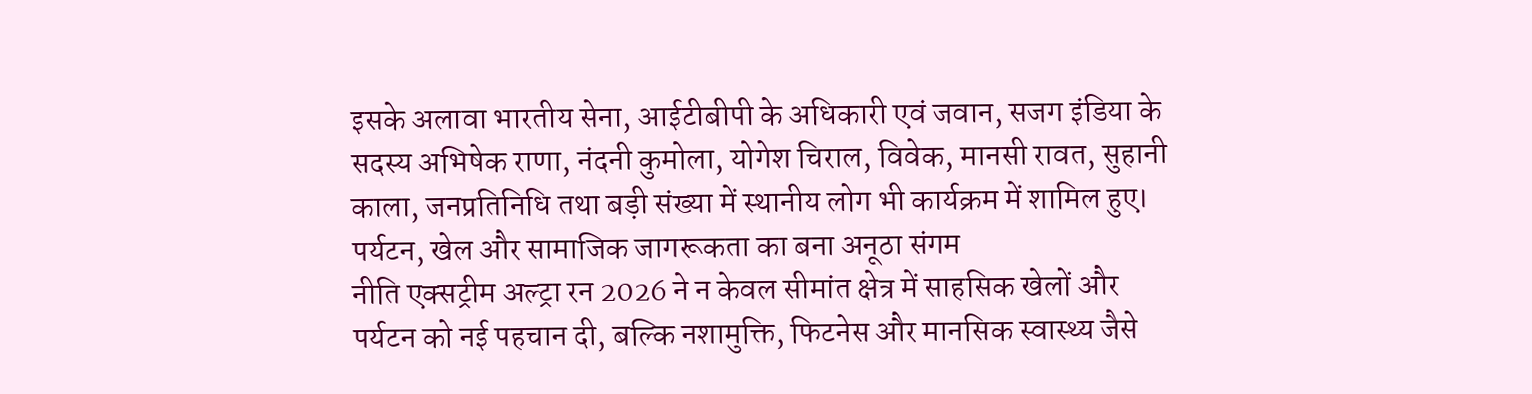इसके अलावा भारतीय सेना, आईटीबीपी के अधिकारी एवं जवान, सजग इंडिया के सदस्य अभिषेक राणा, नंदनी कुमोला, योगेश चिराल, विवेक, मानसी रावत, सुहानी काला, जनप्रतिनिधि तथा बड़ी संख्या में स्थानीय लोग भी कार्यक्रम में शामिल हुए।
पर्यटन, खेल और सामाजिक जागरूकता का बना अनूठा संगम
नीति एक्सट्रीम अल्ट्रा रन 2026 ने न केवल सीमांत क्षेत्र में साहसिक खेलों और पर्यटन को नई पहचान दी, बल्कि नशामुक्ति, फिटनेस और मानसिक स्वास्थ्य जैसे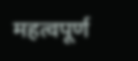महत्वपूर्ण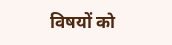विषयों को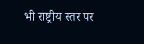भी राष्ट्रीय स्तर पर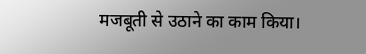मजबूती से उठाने का काम किया।